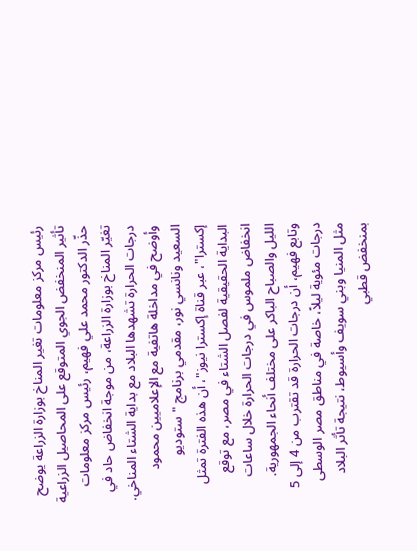رئيس مركز معلومات تغير المناخ بوزارة الزراعة يوضح تأثير المنخفض الجوي المتوقع على المحاصيل الزراعية
حذّر الدكتور محمد علي فهيم، رئيس مركز معلومات تغيّر المناخ بوزارة الزراعة، من موجة انخفاض حاد في درجات الحرارة تشهدها البلاد مع بداية الشتاء المناخي.
وأوضح في مداخلة هاتفية مع الإعلاميين محمود السعيد ونانسي نور، مقدمي برنامج "ستوديو إكسترا"، عبر قناة إكسترا نيوز"، أن هذه الفترة تمثل البداية الحقيقية لفصل الشتاء في مصر، مع توقع انخفاض ملموس في درجات الحرارة خلال ساعات الليل والصباح الباكر على مختلف أنحاء الجمهورية.
وتابع فهيم، أن درجات الحرارة قد تقترب من 4 إلى 5 درجات مئوية ليلاً، خاصة في مناطق مصر الوسطى مثل المنيا وبني سويف وأسيوط، نتيجة تأثر البلاد بمنخفض قطبي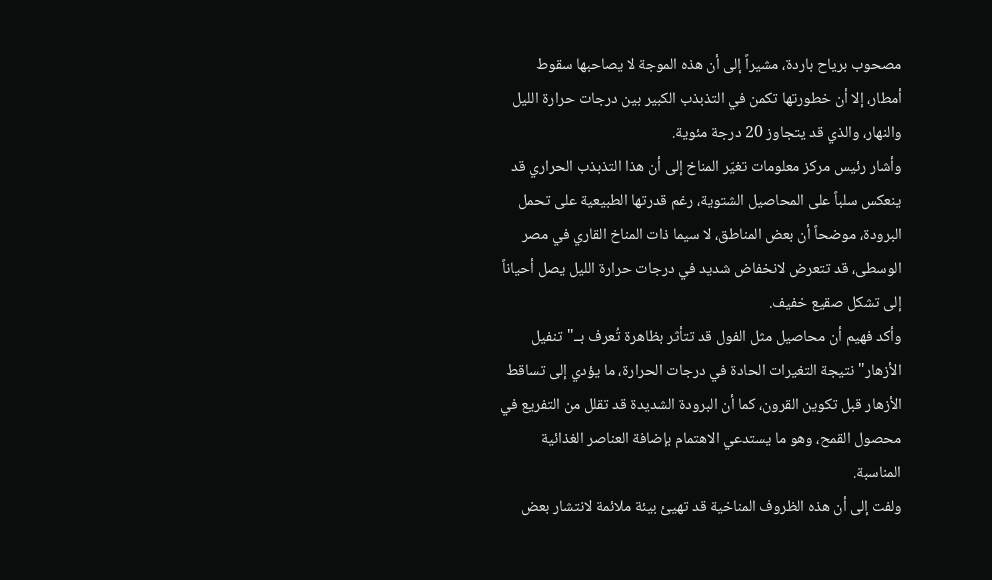مصحوب برياح باردة، مشيراً إلى أن هذه الموجة لا يصاحبها سقوط أمطار، إلا أن خطورتها تكمن في التذبذب الكبير بين درجات حرارة الليل والنهار، والذي قد يتجاوز 20 درجة مئوية.
وأشار رئيس مركز معلومات تغيّر المناخ إلى أن هذا التذبذب الحراري قد ينعكس سلباً على المحاصيل الشتوية، رغم قدرتها الطبيعية على تحمل البرودة، موضحاً أن بعض المناطق، لا سيما ذات المناخ القاري في مصر الوسطى، قد تتعرض لانخفاض شديد في درجات حرارة الليل يصل أحياناً إلى تشكل صقيع خفيف.
وأكد فهيم أن محاصيل مثل الفول قد تتأثر بظاهرة تُعرف بــ"تنفيل الأزهار" نتيجة التغيرات الحادة في درجات الحرارة، ما يؤدي إلى تساقط الأزهار قبل تكوين القرون، كما أن البرودة الشديدة قد تقلل من التفريع في محصول القمح، وهو ما يستدعي الاهتمام بإضافة العناصر الغذائية المناسبة.
ولفت إلى أن هذه الظروف المناخية قد تهيئ بيئة ملائمة لانتشار بعض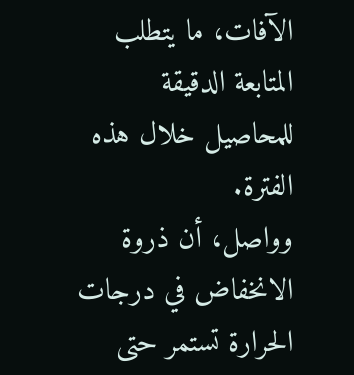الآفات، ما يتطلب المتابعة الدقيقة للمحاصيل خلال هذه الفترة.
وواصل، أن ذروة الانخفاض في درجات الحرارة تستمر حتى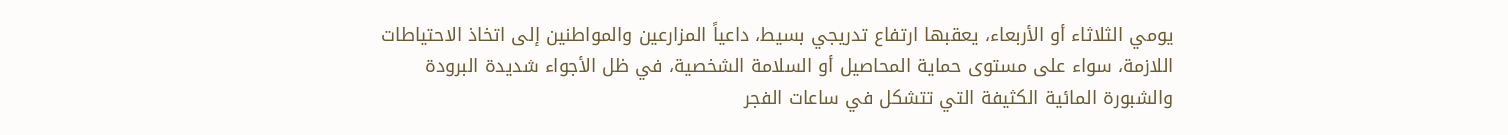يومي الثلاثاء أو الأربعاء، يعقبها ارتفاع تدريجي بسيط، داعياً المزارعين والمواطنين إلى اتخاذ الاحتياطات اللازمة، سواء على مستوى حماية المحاصيل أو السلامة الشخصية، في ظل الأجواء شديدة البرودة والشبورة المائية الكثيفة التي تتشكل في ساعات الفجر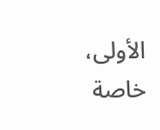الأولى، خاصة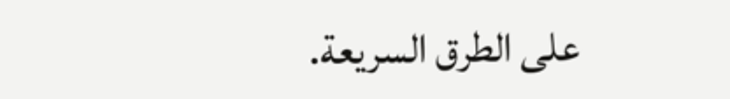على الطرق السريعة.